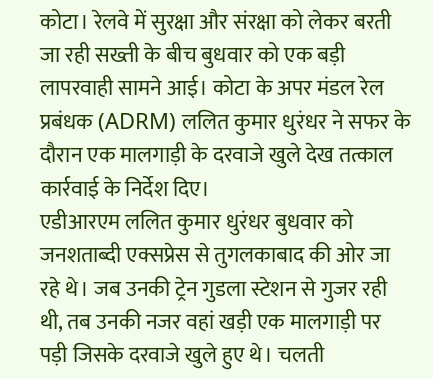कोटा। रेलवे में सुरक्षा और संरक्षा को लेकर बरती जा रही सख्ती के बीच बुधवार को एक बड़ी लापरवाही सामने आई। कोटा के अपर मंडल रेल प्रबंधक (ADRM) ललित कुमार धुरंधर ने सफर के दौरान एक मालगाड़ी के दरवाजे खुले देख तत्काल कार्रवाई के निर्देश दिए।
एडीआरएम ललित कुमार धुरंधर बुधवार को जनशताब्दी एक्सप्रेस से तुगलकाबाद की ओर जा रहे थे। जब उनकी ट्रेन गुडला स्टेशन से गुजर रही थी, तब उनकी नजर वहां खड़ी एक मालगाड़ी पर पड़ी जिसके दरवाजे खुले हुए थे। चलती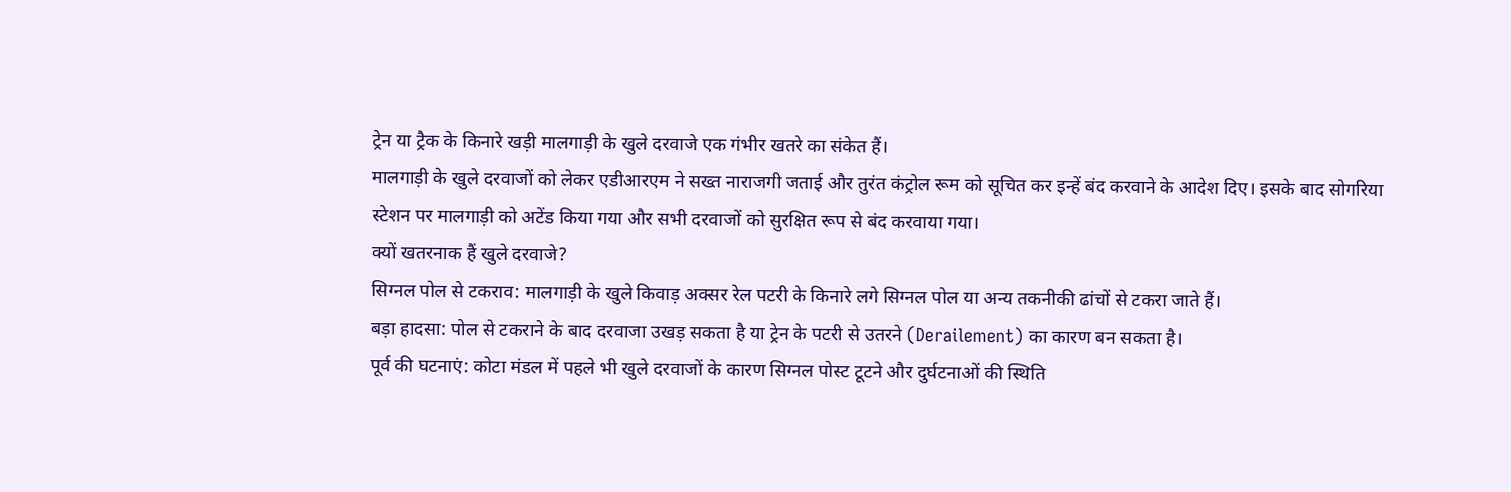ट्रेन या ट्रैक के किनारे खड़ी मालगाड़ी के खुले दरवाजे एक गंभीर खतरे का संकेत हैं।
मालगाड़ी के खुले दरवाजों को लेकर एडीआरएम ने सख्त नाराजगी जताई और तुरंत कंट्रोल रूम को सूचित कर इन्हें बंद करवाने के आदेश दिए। इसके बाद सोगरिया स्टेशन पर मालगाड़ी को अटेंड किया गया और सभी दरवाजों को सुरक्षित रूप से बंद करवाया गया।
क्यों खतरनाक हैं खुले दरवाजे?
सिग्नल पोल से टकराव: मालगाड़ी के खुले किवाड़ अक्सर रेल पटरी के किनारे लगे सिग्नल पोल या अन्य तकनीकी ढांचों से टकरा जाते हैं।
बड़ा हादसा: पोल से टकराने के बाद दरवाजा उखड़ सकता है या ट्रेन के पटरी से उतरने (Derailement) का कारण बन सकता है।
पूर्व की घटनाएं: कोटा मंडल में पहले भी खुले दरवाजों के कारण सिग्नल पोस्ट टूटने और दुर्घटनाओं की स्थिति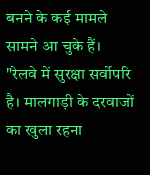बनने के कई मामले सामने आ चुके हैं।
"रेलवे में सुरक्षा सर्वोपरि है। मालगाड़ी के दरवाजों का खुला रहना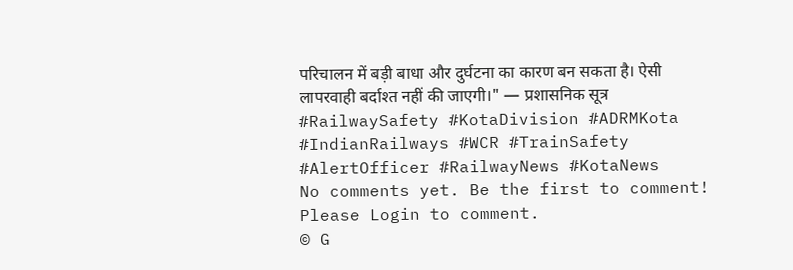परिचालन में बड़ी बाधा और दुर्घटना का कारण बन सकता है। ऐसी लापरवाही बर्दाश्त नहीं की जाएगी।" — प्रशासनिक सूत्र
#RailwaySafety #KotaDivision #ADRMKota #IndianRailways #WCR #TrainSafety #AlertOfficer #RailwayNews #KotaNews
No comments yet. Be the first to comment!
Please Login to comment.
© G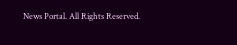News Portal. All Rights Reserved.